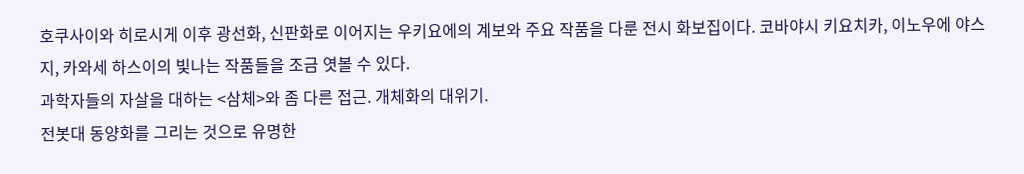호쿠사이와 히로시게 이후 광선화, 신판화로 이어지는 우키요에의 계보와 주요 작품을 다룬 전시 화보집이다. 코바야시 키요치카, 이노우에 야스지, 카와세 하스이의 빛나는 작품들을 조금 엿볼 수 있다.
과학자들의 자살을 대하는 <삼체>와 좀 다른 접근. 개체화의 대위기.
전봇대 동양화를 그리는 것으로 유명한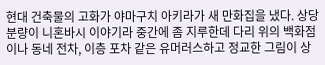현대 건축물의 고화가 야마구치 아키라가 새 만화집을 냈다. 상당 분량이 니혼바시 이야기라 중간에 좀 지루한데 다리 위의 백화점이나 동네 전차, 이층 포차 같은 유머러스하고 정교한 그림이 상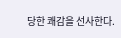당한 쾌감을 선사한다.